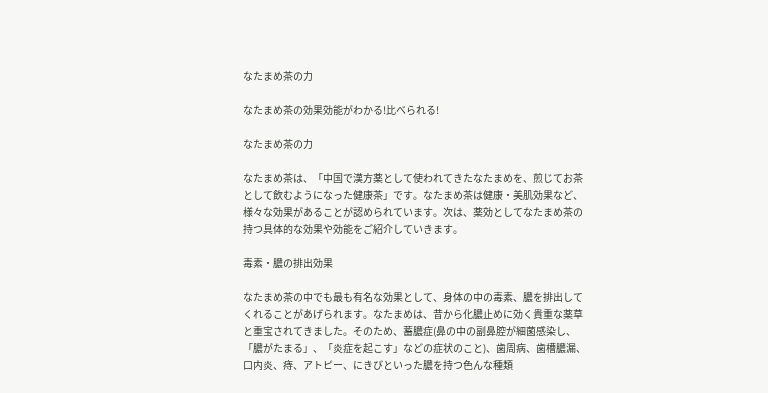なたまめ茶の力

なたまめ茶の効果効能がわかる!比べられる!

なたまめ茶の力

なたまめ茶は、「中国で漢方薬として使われてきたなたまめを、煎じてお茶として飲むようになった健康茶」です。なたまめ茶は健康・美肌効果など、様々な効果があることが認められています。次は、薬効としてなたまめ茶の持つ具体的な効果や効能をご紹介していきます。

毒素・膿の排出効果

なたまめ茶の中でも最も有名な効果として、身体の中の毒素、膿を排出してくれることがあげられます。なたまめは、昔から化膿止めに効く貴重な薬草と重宝されてきました。そのため、蓄膿症(鼻の中の副鼻腔が細菌感染し、「膿がたまる」、「炎症を起こす」などの症状のこと)、歯周病、歯槽膿漏、口内炎、痔、アトピー、にきびといった膿を持つ色んな種類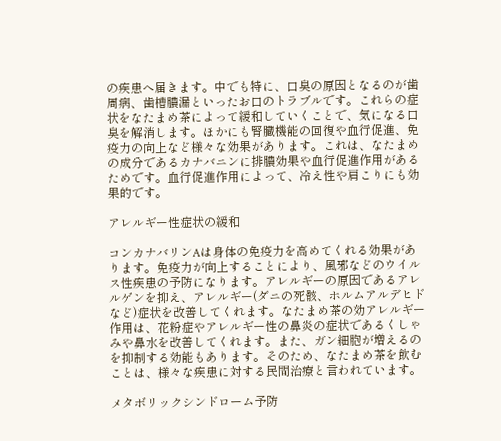の疾患へ届きます。中でも特に、口臭の原因となるのが歯周病、歯槽膿漏といったお口のトラブルです。これらの症状をなたまめ茶によって緩和していくことで、気になる口臭を解消します。ほかにも腎臓機能の回復や血行促進、免疫力の向上など様々な効果があります。これは、なたまめの成分であるカナバニンに排膿効果や血行促進作用があるためです。血行促進作用によって、冷え性や肩こりにも効果的です。

アレルギー性症状の緩和

コンカナバリンAは身体の免疫力を高めてくれる効果があります。免疫力が向上することにより、風邪などのウイルス性疾患の予防になります。アレルギーの原因であるアレルゲンを抑え、アレルギー(ダニの死骸、ホルムアルデヒドなど)症状を改善してくれます。なたまめ茶の効アレルギー作用は、花粉症やアレルギー性の鼻炎の症状であるくしゃみや鼻水を改善してくれます。また、ガン細胞が増えるのを抑制する効能もあります。そのため、なたまめ茶を飲むことは、様々な疾患に対する民間治療と言われています。

メタボリックシンドローム予防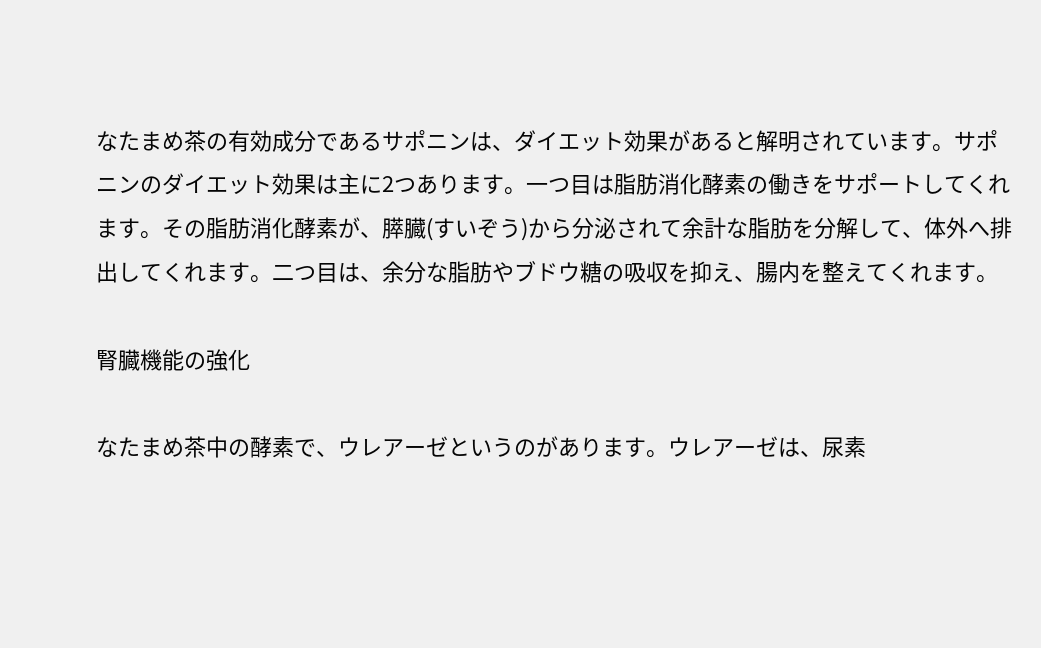なたまめ茶の有効成分であるサポニンは、ダイエット効果があると解明されています。サポニンのダイエット効果は主に2つあります。一つ目は脂肪消化酵素の働きをサポートしてくれます。その脂肪消化酵素が、膵臓(すいぞう)から分泌されて余計な脂肪を分解して、体外へ排出してくれます。二つ目は、余分な脂肪やブドウ糖の吸収を抑え、腸内を整えてくれます。

腎臓機能の強化

なたまめ茶中の酵素で、ウレアーゼというのがあります。ウレアーゼは、尿素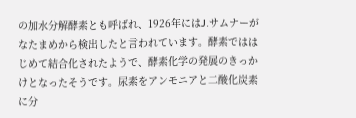の加水分解酵素とも呼ばれ、1926年にはJ.サムナーがなたまめから検出したと言われています。酵素でははじめて結合化されたようで、酵素化学の発展のきっかけとなったそうです。尿素をアンモニアと二酸化炭素に分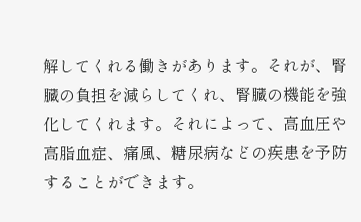解してくれる働きがあります。それが、腎臓の負担を減らしてくれ、腎臓の機能を強化してくれます。それによって、高血圧や高脂血症、痛風、糖尿病などの疾患を予防することができます。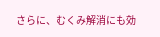さらに、むくみ解消にも効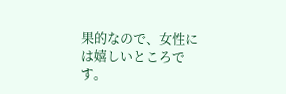果的なので、女性には嬉しいところです。